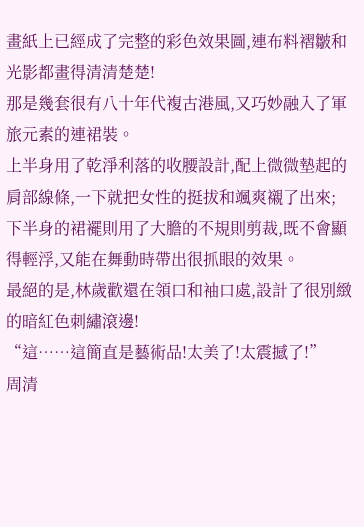畫紙上已經成了完整的彩色效果圖,連布料褶皺和光影都畫得清清楚楚!
那是幾套很有八十年代複古港風,又巧妙融入了軍旅元素的連裙裝。
上半身用了乾淨利落的收腰設計,配上微微墊起的肩部線條,一下就把女性的挺拔和颯爽襯了出來;
下半身的裙襬則用了大膽的不規則剪裁,既不會顯得輕浮,又能在舞動時帶出很抓眼的效果。
最絕的是,林歲歡還在領口和袖口處,設計了很別緻的暗紅色刺繡滾邊!
“這……這簡直是藝術品!太美了!太震撼了!”
周清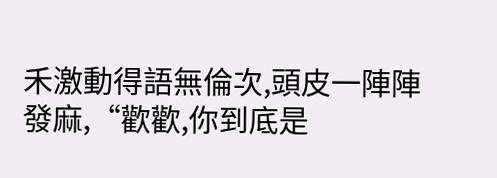禾激動得語無倫次,頭皮一陣陣發麻,“歡歡,你到底是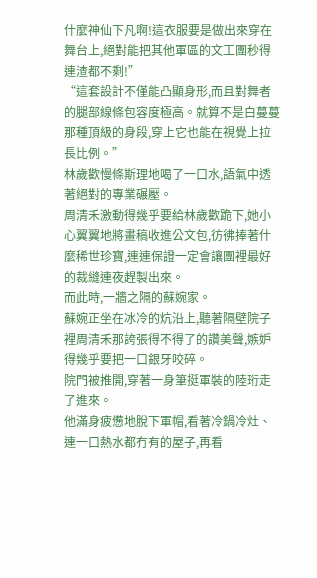什麼神仙下凡啊!這衣服要是做出來穿在舞台上,絕對能把其他軍區的文工團秒得連渣都不剩!”
“這套設計不僅能凸顯身形,而且對舞者的腿部線條包容度極高。就算不是白蔓蔓那種頂級的身段,穿上它也能在視覺上拉長比例。”
林歲歡慢條斯理地喝了一口水,語氣中透著絕對的專業碾壓。
周清禾激動得幾乎要給林歲歡跪下,她小心翼翼地將畫稿收進公文包,彷彿捧著什麼稀世珍寶,連連保證一定會讓團裡最好的裁縫連夜趕製出來。
而此時,一牆之隔的蘇婉家。
蘇婉正坐在冰冷的炕沿上,聽著隔壁院子裡周清禾那誇張得不得了的讚美聲,嫉妒得幾乎要把一口銀牙咬碎。
院門被推開,穿著一身筆挺軍裝的陸珩走了進來。
他滿身疲憊地脫下軍帽,看著冷鍋冷灶、連一口熱水都冇有的屋子,再看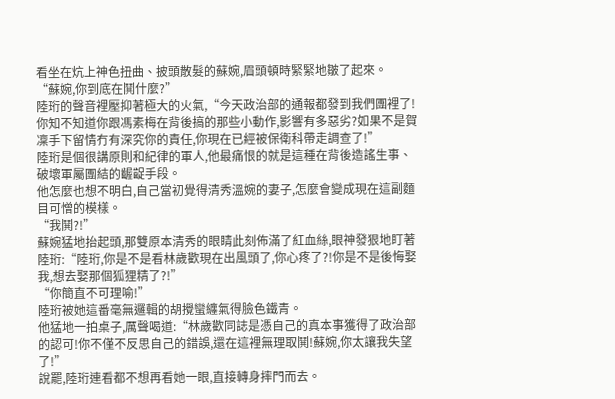看坐在炕上神色扭曲、披頭散髮的蘇婉,眉頭頓時緊緊地皺了起來。
“蘇婉,你到底在鬨什麼?”
陸珩的聲音裡壓抑著極大的火氣,“今天政治部的通報都發到我們團裡了!你知不知道你跟馮素梅在背後搞的那些小動作,影響有多惡劣?如果不是賀凜手下留情冇有深究你的責任,你現在已經被保衛科帶走調查了!”
陸珩是個很講原則和紀律的軍人,他最痛恨的就是這種在背後造謠生事、破壞軍屬團結的齷齪手段。
他怎麼也想不明白,自己當初覺得清秀溫婉的妻子,怎麼會變成現在這副麵目可憎的模樣。
“我鬨?!”
蘇婉猛地抬起頭,那雙原本清秀的眼睛此刻佈滿了紅血絲,眼神發狠地盯著陸珩:“陸珩,你是不是看林歲歡現在出風頭了,你心疼了?!你是不是後悔娶我,想去娶那個狐狸精了?!”
“你簡直不可理喻!”
陸珩被她這番毫無邏輯的胡攪蠻纏氣得臉色鐵青。
他猛地一拍桌子,厲聲喝道:“林歲歡同誌是憑自己的真本事獲得了政治部的認可!你不僅不反思自己的錯誤,還在這裡無理取鬨!蘇婉,你太讓我失望了!”
說罷,陸珩連看都不想再看她一眼,直接轉身摔門而去。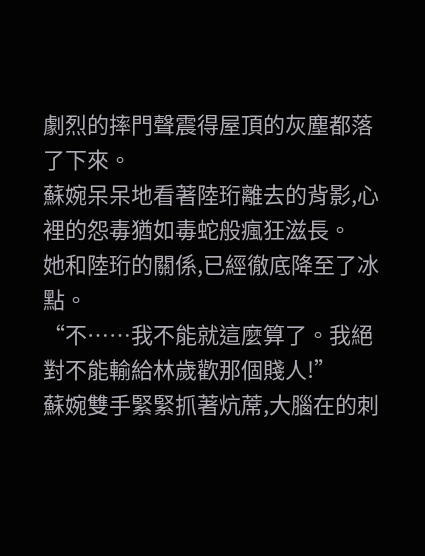劇烈的摔門聲震得屋頂的灰塵都落了下來。
蘇婉呆呆地看著陸珩離去的背影,心裡的怨毒猶如毒蛇般瘋狂滋長。
她和陸珩的關係,已經徹底降至了冰點。
“不……我不能就這麼算了。我絕對不能輸給林歲歡那個賤人!”
蘇婉雙手緊緊抓著炕蓆,大腦在的刺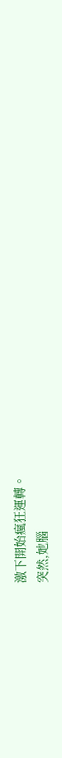激下開始瘋狂運轉。
突然,她腦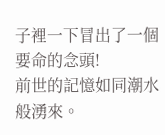子裡一下冒出了一個要命的念頭!
前世的記憶如同潮水般湧來。